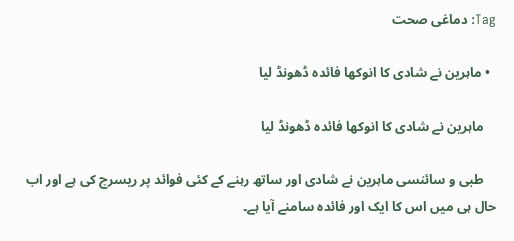Tag: دماغی صحت

  • ماہرین نے شادی کا انوکھا فائدہ ڈھونڈ لیا

    ماہرین نے شادی کا انوکھا فائدہ ڈھونڈ لیا

    طبی و سائنسی ماہرین نے شادی اور ساتھ رہنے کے کئی فوائد پر ریسرچ کی ہے اور اب حال ہی میں اس کا ایک اور فائدہ سامنے آیا ہے۔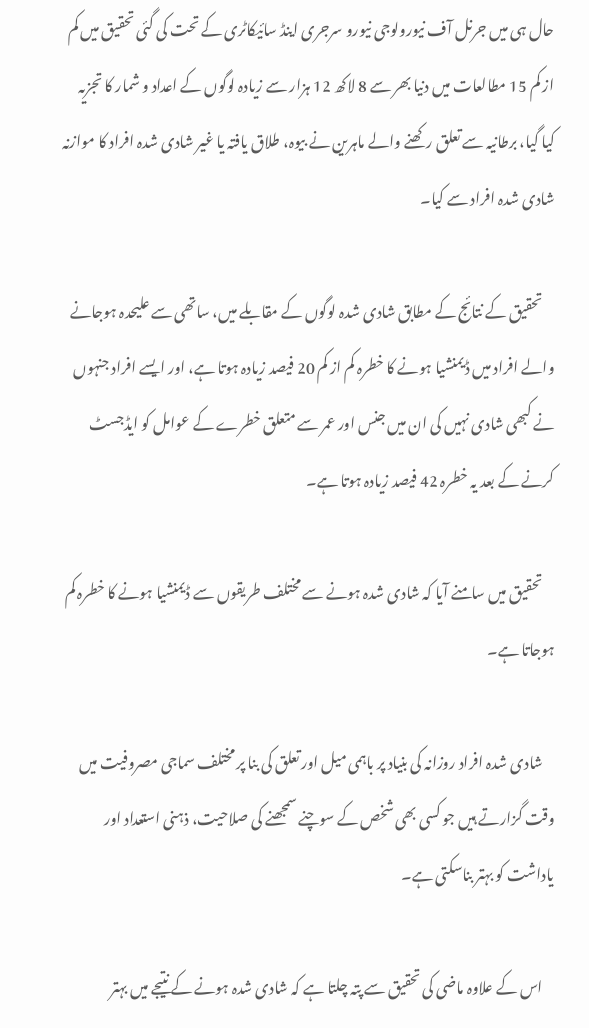حال ہی میں جرنل آف نیورولوجی نیورو سرجری اینڈ سائیکاٹری کے تحت کی گئی تحقیق میں کم از کم 15 مطالعات میں دنیا بھر سے 8 لاکھ 12 ہزار سے زیادہ لوگوں کے اعداد و شمار کا تجزیہ کیا گیا، برطانیہ سے تعلق رکھنے والے ماہرین نے بیوہ، طلاق یافتہ یا غیر شادی شدہ افراد کا موازنہ شادی شدہ افراد سے کیا۔

    تحقیق کے نتائج کے مطابق شادی شدہ لوگوں کے مقابلے میں، ساتھی سے علیحدہ ہوجانے والے افراد میں ڈیمنشیا ہونے کا خطرہ کم از کم 20 فیصد زیادہ ہوتا ہے، اور ایسے افراد جنہوں نے کبھی شادی نہیں کی ان میں جنس اور عمر سے متعلق خطرے کے عوامل کو ایڈجسٹ کرنے کے بعد یہ خطرہ 42 فیصد زیادہ ہوتا ہے۔

    تحقیق میں سامنے آیا کہ شادی شدہ ہونے سے مختلف طریقوں سے ڈیمنشیا ہونے کا خطرہ کم ہوجاتا ہے۔

    شادی شدہ افراد روزانہ کی بنیاد پر باہمی میل اور تعلق کی بنا پر مختلف سماجی مصروفیت میں وقت گزارتے ہیں جو کسی بھی شخص کے سوچنے سمجھنے کی صلاحیت، ذہنی استعداد اور یاداشت کو بہتر بناسکتی ہے۔

    اس کے علاوہ ماضی کی تحقیق سے پتہ چلتا ہے کہ شادی شدہ ہونے کے نتیجے میں بہتر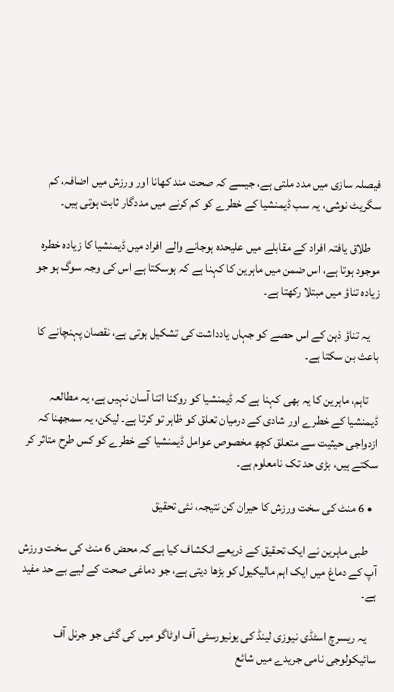فیصلہ سازی میں مدد ملتی ہے، جیسے کہ صحت مند کھانا اور ورزش میں اضافہ، کم سگریٹ نوشی، یہ سب ڈیمنشیا کے خطرے کو کم کرنے میں مددگار ثابت ہوتی ہیں۔

    طلاق یافتہ افراد کے مقابلے میں علیحدہ ہوجانے والے افراد میں ڈیمنشیا کا زیادہ خطرہ موجود ہوتا ہے، اس ضمن میں ماہرین کا کہنا ہے کہ ہوسکتا ہے اس کی وجہ سوگ ہو جو زیادہ تناؤ میں مبتلا رکھتا ہے۔

    یہ تناؤ ذہن کے اس حصے کو جہاں یادداشت کی تشکیل ہوتی ہے، نقصان پہنچانے کا باعث بن سکتا ہے۔

    تاہم، ماہرین کا یہ بھی کہنا ہے کہ ڈیمنشیا کو روکنا اتنا آسان نہیں ہے، یہ مطالعہ ڈیمنشیا کے خطرے اور شادی کے درمیان تعلق کو ظاہر تو کرتا ہے۔ لیکن، یہ سمجھنا کہ ازدواجی حیثیت سے متعلق کچھ مخصوص عوامل ڈیمنشیا کے خطرے کو کس طرح متاثر کر سکتے ہیں، بڑی حد تک نامعلوم ہے۔

  • 6 منٹ کی سخت ورزش کا حیران کن نتیجہ، نئی تحقیق

    طبی ماہرین نے ایک تحقیق کے ذریعے انکشاف کیا ہے کہ محض 6 منٹ کی سخت ورزش آپ کے دماغ میں ایک اہم مالیکیول کو بڑھا دیتی ہے، جو دماغی صحت کے لیے بے حد مفید ہے۔

    یہ ریسرچ اسٹڈی نیوزی لینڈ کی یونیورسٹی آف اوٹاگو میں کی گئی جو جرنل آف سائیکولوجی نامی جریدے میں شائع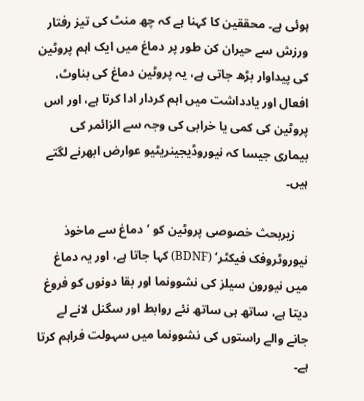ہوئی ہے۔ محققین کا کہنا ہے کہ چھ منٹ کی تیز رفتار ورزش سے حیران کن طور پر دماغ میں ایک اہم پروٹین کی پیداوار بڑھ جاتی ہے، یہ پروٹین دماغ کی بناوٹ، افعال اور یادداشت میں اہم کردار ادا کرتا ہے، اور اس پروٹین کی کمی یا خرابی کی وجہ سے الزائمر کی بیماری جیسا کہ نیوروڈیجینریٹیو عوارض ابھرنے لگتے ہیں۔

    زیربحث خصوصی پروٹین کو ’دماغ سے ماخوذ نیوروٹروفک فیکٹر‘ (BDNF) کہا جاتا ہے، اور یہ دماغ میں نیورون سیلز کی نشوونما اور بقا دونوں کو فروغ دیتا ہے، ساتھ ہی ساتھ نئے روابط اور سگنل لانے لے جانے والے راستوں کی نشوونما میں سہولت فراہم کرتا ہے۔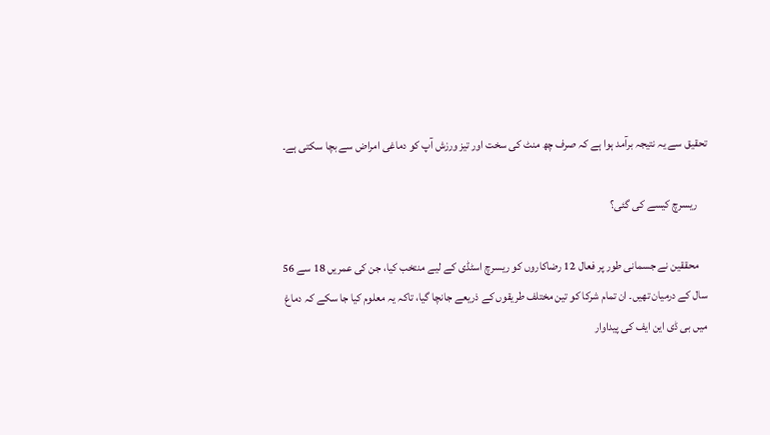تحقیق سے یہ نتیجہ برآمد ہوا ہے کہ صرف چھ منٹ کی سخت اور تیز ورزش آپ کو دماغی امراض سے بچا سکتی ہے۔

    ریسرچ کیسے کی گئی؟

    محققین نے جسمانی طور پر فعال 12 رضاکاروں کو ریسرچ اسٹڈی کے لیے منتخب کیا، جن کی عمریں 18 سے 56 سال کے درمیان تھیں۔ ان تمام شرکا کو تین مختلف طریقوں کے ذریعے جانچا گیا، تاکہ یہ معلوم کیا جا سکے کہ دماغ میں بی ڈی این ایف کی پیداوار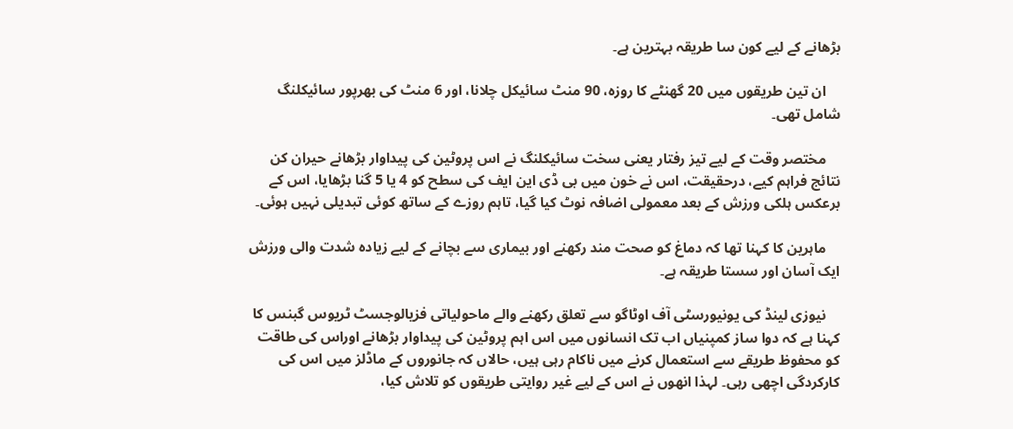بڑھانے کے لیے کون سا طریقہ بہترین ہے۔

    ان تین طریقوں میں 20 گھنٹے کا روزہ، 90 منٹ سائیکل چلانا، اور 6 منٹ کی بھرپور سائیکلنگ شامل تھی۔

    مختصر وقت کے لیے تیز رفتار یعنی سخت سائیکلنگ نے اس پروٹین کی پیداوار بڑھانے حیران کن نتائج فراہم کیے، درحقیقت، اس نے خون میں بی ڈی این ایف کی سطح کو 4 یا 5 گنا بڑھایا، اس کے برعکس ہلکی ورزش کے بعد معمولی اضافہ نوٹ کیا گیا، تاہم روزے کے ساتھ کوئی تبدیلی نہیں ہوئی۔

    ماہرین کا کہنا تھا کہ دماغ کو صحت مند رکھنے اور بیماری سے بچانے کے لیے زیادہ شدت والی ورزش ایک آسان اور سستا طریقہ ہے۔

    نیوزی لینڈ کی یونیورسٹی آف اوٹاگو سے تعلق رکھنے والے ماحولیاتی فزیالوجسٹ ٹریوس گبنس کا کہنا ہے کہ دوا ساز کمپنیاں اب تک انسانوں میں اس اہم پروٹین کی پیداوار بڑھانے اوراس کی طاقت کو محفوظ طریقے سے استعمال کرنے میں ناکام رہی ہیں، حالاں کہ جانوروں کے ماڈلز میں اس کی کارکردگی اچھی رہی۔ لہذا انھوں نے اس کے لیے غیر روایتی طریقوں کو تلاش کیا،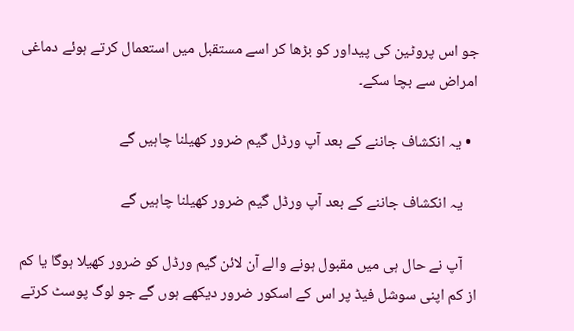جو اس پروٹین کی پیداور کو بڑھا کر اسے مستقبل میں استعمال کرتے ہوئے دماغی امراض سے بچا سکے۔

  • یہ انکشاف جاننے کے بعد آپ ورڈل گیم ضرور کھیلنا چاہیں گے

    یہ انکشاف جاننے کے بعد آپ ورڈل گیم ضرور کھیلنا چاہیں گے

    آپ نے حال ہی میں مقبول ہونے والے آن لائن گیم ورڈل کو ضرور کھیلا ہوگا یا کم از کم اپنی سوشل فیڈ پر اس کے اسکور ضرور دیکھے ہوں گے جو لوگ پوسٹ کرتے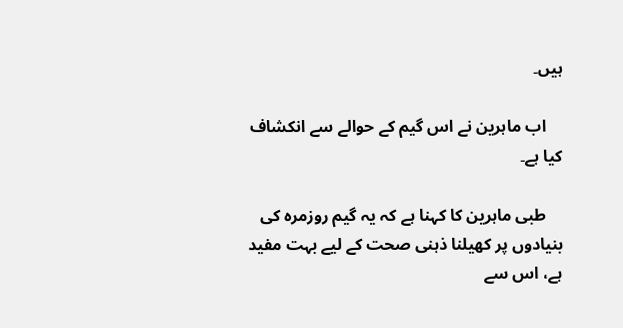ہیں۔

    اب ماہرین نے اس گیم کے حوالے سے انکشاف کیا ہے۔

    طبی ماہرین کا کہنا ہے کہ یہ گیم روزمرہ کی بنیادوں پر کھیلنا ذہنی صحت کے لیے بہت مفید ہے، اس سے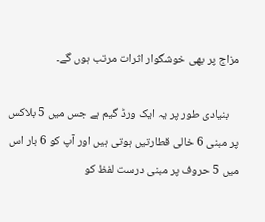مزاج پر بھی خوشگوار اثرات مرتب ہوں گے۔

    بنیادی طور پر یہ ایک ورڈ گیم ہے جس میں 5 بلاکس پر مبنی 6 خالی قطارتیں ہوتی ہیں اور آپ کو 6 بار اس میں 5 حروف پر مبنی درست لفظ کو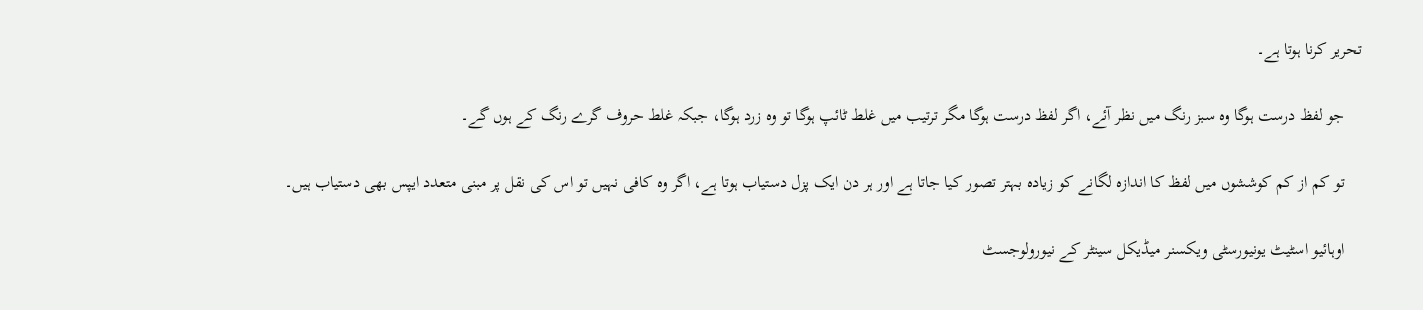تحریر کرنا ہوتا ہے۔

    جو لفظ درست ہوگا وہ سبز رنگ میں نظر آئے، اگر لفظ درست ہوگا مگر ترتیب میں غلط ٹائپ ہوگا تو وہ زرد ہوگا، جبکہ غلط حروف گرے رنگ کے ہوں گے۔

    تو کم از کم کوششوں میں لفظ کا اندازہ لگانے کو زیادہ بہتر تصور کیا جاتا ہے اور ہر دن ایک پزل دستیاب ہوتا ہے، اگر وہ کافی نہیں تو اس کی نقل پر مبنی متعدد ایپس بھی دستیاب ہیں۔

    اوہائیو اسٹیٹ یونیورسٹی ویکسنر میڈیکل سینٹر کے نیورولوجسٹ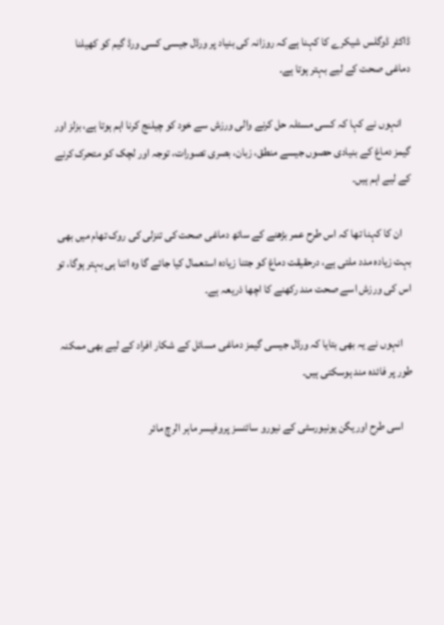ڈاکٹر ڈوگلس شیکرے کا کہنا ہے کہ روزانہ کی بنیاد پر ورڈل جیسی کسی ورڈ گیم کو کھیلنا دماغی صحت کے لیے بہتر ہوتا ہے۔

    انہوں نے کہا کہ کسی مسئلہ حل کرنے والی ورزش سے خود کو چیلنج کرنا اہم ہوتا ہے، بزلز اور گیمز دماغ کے بنیادی حصوں جیسے منطق، زبان، بصری تصورات، توجہ اور لچک کو متحرک کرنے کے لیے اہم ہیں۔

    ان کا کہنا تھا کہ اس طرح عمر بڑھنے کے ساتھ دماغی صحت کی تنزلی کی روک تھام میں بھی بہت زیادہ مدد ملتی ہے، درحقیقت دماغ کو جتنا زیادہ استعمال کیا جائے گا وہ اتنا ہی بہتر ہوگا، تو اس کی ورزش اسے صحت مند رکھنے کا اچھا ذریعہ ہے۔

    انہوں نے یہ بھی بتایا کہ ورڈل جیسی گیمز دماغی مسائل کے شکار افراد کے لیے بھی ممکنہ طور پر فائدہ مند ہوسکتی ہیں۔

    اسی طرح اوریگن یونیورسٹی کے نیورو سائنسز پروفیسر ماہر الرچ مائر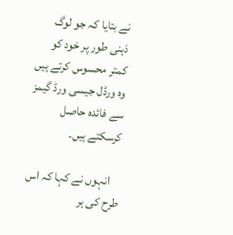نے بتایا کہ جو لوگ ذہنی طور پر خود کو کمتر محسوس کرتے ہیں وہ ورڈل جیسی ورڈ گیمز سے فائدہ حاصل کرسکتے ہیں۔

    انہوں نے کہا کہ اس طرح کی ہر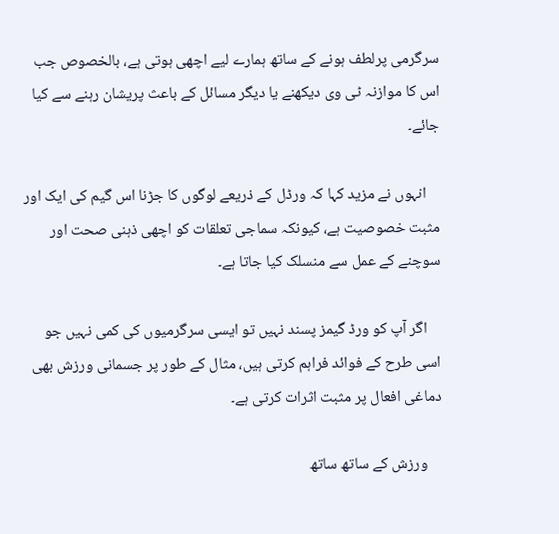سرگرمی پرلطف ہونے کے ساتھ ہمارے لیے اچھی ہوتی ہے، بالخصوص جب اس کا موازنہ ٹی وی دیکھنے یا دیگر مسائل کے باعث پریشان رہنے سے کیا جائے۔

    انہوں نے مزید کہا کہ ورڈل کے ذریعے لوگوں کا جڑنا اس گیم کی ایک اور مثبت خصوصیت ہے، کیونکہ سماجی تعلقات کو اچھی ذہنی صحت اور سوچنے کے عمل سے منسلک کیا جاتا ہے۔

    اگر آپ کو ورڈ گیمز پسند نہیں تو ایسی سرگرمیوں کی کمی نہیں جو اسی طرح کے فوائد فراہم کرتی ہیں، مثال کے طور پر جسمانی ورزش بھی دماغی افعال پر مثبت اثرات کرتی ہے۔

    ورزش کے ساتھ ساتھ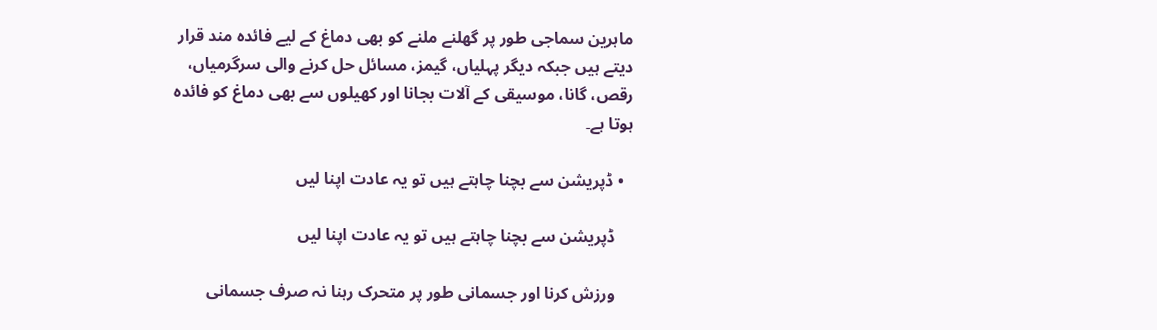ماہرین سماجی طور پر گھلنے ملنے کو بھی دماغ کے لیے فائدہ مند قرار دیتے ہیں جبکہ دیگر پہلیاں، گیمز، مسائل حل کرنے والی سرگرمیاں، رقص، گانا، موسیقی کے آلات بجانا اور کھیلوں سے بھی دماغ کو فائدہ ہوتا ہے۔

  • ڈپریشن سے بچنا چاہتے ہیں تو یہ عادت اپنا لیں

    ڈپریشن سے بچنا چاہتے ہیں تو یہ عادت اپنا لیں

    ورزش کرنا اور جسمانی طور پر متحرک رہنا نہ صرف جسمانی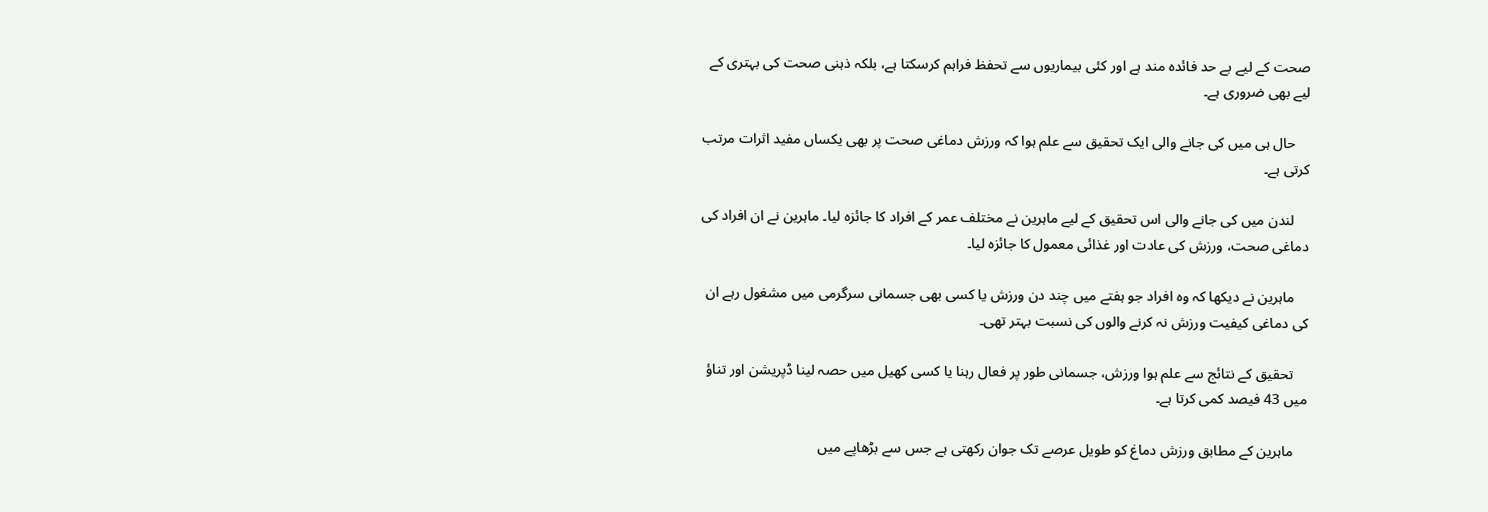صحت کے لیے بے حد فائدہ مند ہے اور کئی بیماریوں سے تحفظ فراہم کرسکتا ہے، بلکہ ذہنی صحت کی بہتری کے لیے بھی ضروری ہے۔

    حال ہی میں کی جانے والی ایک تحقیق سے علم ہوا کہ ورزش دماغی صحت پر بھی یکساں مفید اثرات مرتب کرتی ہے۔

    لندن میں کی جانے والی اس تحقیق کے لیے ماہرین نے مختلف عمر کے افراد کا جائزہ لیا۔ ماہرین نے ان افراد کی دماغی صحت، ورزش کی عادت اور غذائی معمول کا جائزہ لیا۔

    ماہرین نے دیکھا کہ وہ افراد جو ہفتے میں چند دن ورزش یا کسی بھی جسمانی سرگرمی میں مشغول رہے ان کی دماغی کیفیت ورزش نہ کرنے والوں کی نسبت بہتر تھی۔

    تحقیق کے نتائج سے علم ہوا ورزش، جسمانی طور پر فعال رہنا یا کسی کھیل میں حصہ لینا ڈپریشن اور تناؤ میں 43 فیصد کمی کرتا ہے۔

    ماہرین کے مطابق ورزش دماغ کو طویل عرصے تک جوان رکھتی ہے جس سے بڑھاپے میں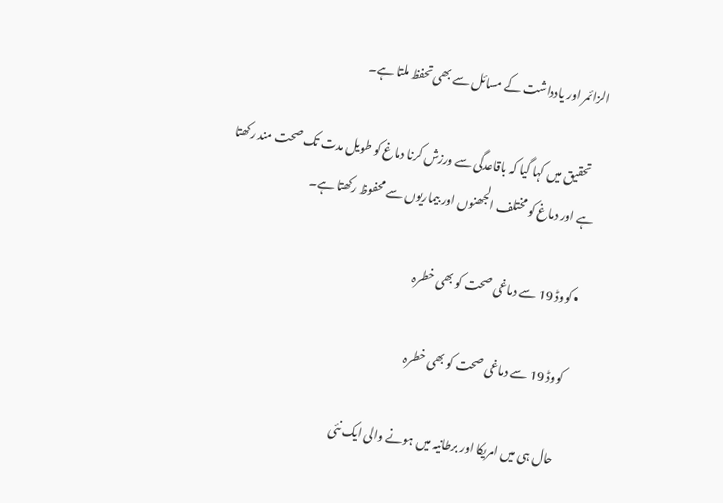الزائمر اور یادداشت کے مسائل سے بھی تحفظ ملتا ہے۔

    تحقیق میں کہا گیا کہ باقاعدگی سے ورزش کرنا دماغ کو طویل مدت تک صحت مند رکھتا ہے اور دماغ کو مختلف الجھنوں اور بیماریوں سے محفوظ رکھتا ہے۔

  • کووڈ 19 سے دماغی صحت کو بھی خطرہ

    کووڈ 19 سے دماغی صحت کو بھی خطرہ

    حال ہی میں امریکا اور برطانیہ میں ہونے والی ایک نئی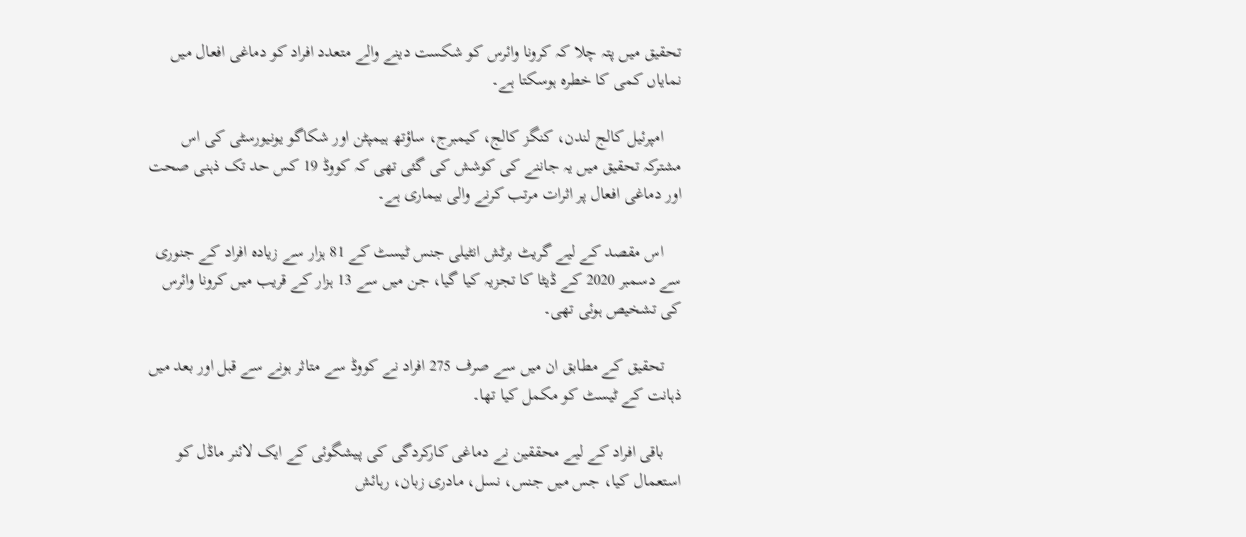تحقیق میں پتہ چلا کہ کرونا وائرس کو شکست دینے والے متعدد افراد کو دماغی افعال میں نمایاں کمی کا خطرہ ہوسکتا ہے۔

    امپرئیل کالج لندن، کنگز کالج، کیمبرج، ساؤتھ ہیمپٹن اور شکاگو یونیورسٹی کی اس مشترکہ تحقیق میں یہ جاننے کی کوشش کی گئی تھی کہ کووڈ 19 کس حد تک ذہنی صحت اور دماغی افعال پر اثرات مرتب کرنے والی بیماری ہے۔

    اس مقصد کے لیے گریٹ برٹش انٹیلی جنس ٹیسٹ کے 81 ہزار سے زیادہ افراد کے جنوری سے دسمبر 2020 کے ڈیٹا کا تجزیہ کیا گیا، جن میں سے 13 ہزار کے قریب میں کرونا وائرس کی تشخیص ہوئی تھی۔

    تحقیق کے مطابق ان میں سے صرف 275 افراد نے کووڈ سے متاثر ہونے سے قبل اور بعد میں ذہانت کے ٹیسٹ کو مکمل کیا تھا۔

    باقی افراد کے لیے محققین نے دماغی کارکردگی کی پیشگوئی کے ایک لائنر ماڈل کو استعمال کیا، جس میں جنس، نسل، مادری زبان، رہائش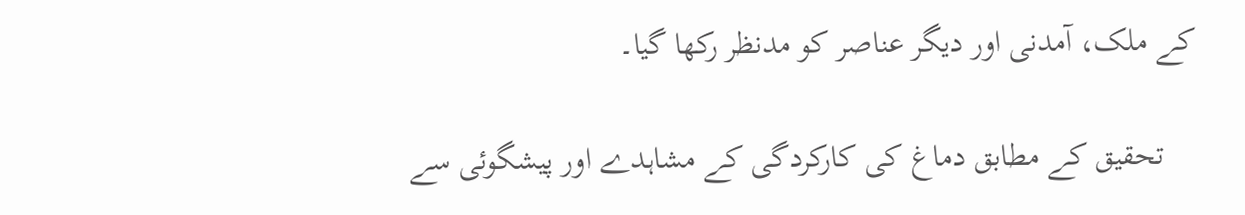کے ملک، آمدنی اور دیگر عناصر کو مدنظر رکھا گیا۔

    تحقیق کے مطابق دماغ کی کارکردگی کے مشاہدے اور پیشگوئی سے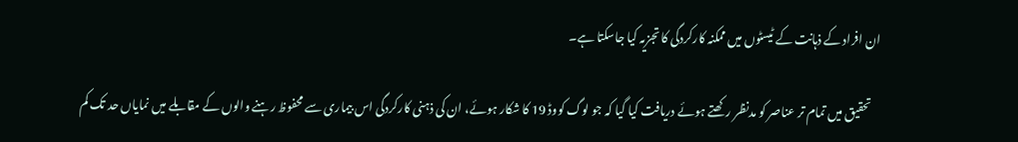ان افراد کے ذہانت کے ٹیسٹوں میں ممکنہ کارکردگی کا تجزیہ کیا جاسکتا ہے۔

    تحقیق میں تمام تر عناصر کو مدنظر رکھتے ہوئے دریافت کیا گیا کہ جو لوگ کووڈ 19 کا شکار ہوئے، ان کی ذہنی کارکردگی اس بیماری سے محفوظ رہنے والوں کے مقابلے میں نمایاں حد تک کم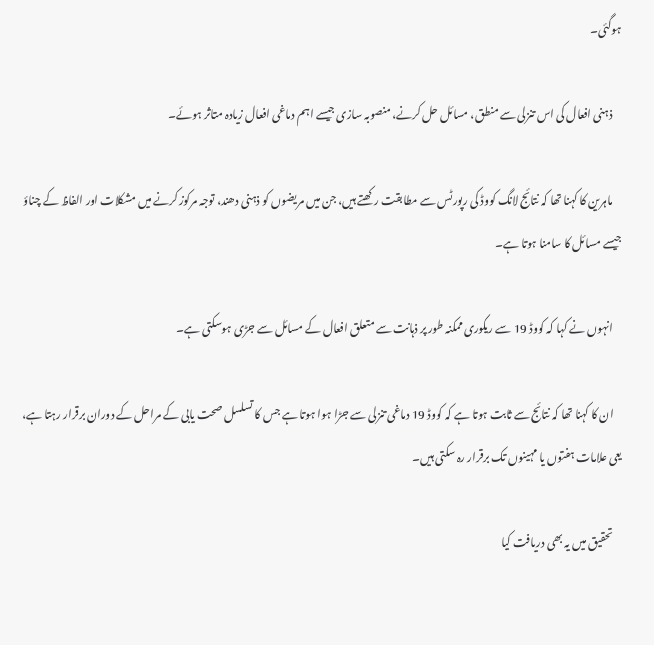ہوگئی۔

    ذہنی افعال کی اس تنزلی سے منطق، مسائل حل کرنے، منصوبہ سازی جیسے اہم دماغی افعال زیادہ متاثر ہوئے۔

    ماہرین کا کہنا تھا کہ نتائج لانگ کووڈ کی رپورٹس سے مطابقت رکھتے ہیں، جن میں مریضوں کو ذہنی دھند، توجہ مرکوز کرنے میں مشکلات اور الفاظ کے چناؤ جیسے مسائل کا سامنا ہوتا ہے۔

    انہوں نے کہا کہ کووڈ 19 سے ریکوری ممکنہ طور پر ذہانت سے متعلق افعال کے مسائل سے جڑی ہوسکتی ہے۔

    ان کا کہنا تھا کہ نتائج سے ثابت ہوتا ہے کہ کووڈ 19 دماغی تنزلی سے جڑا ہوا ہوتا ہے جس کا تسلسل صحت یابی کے مراحل کے دوران برقرار رہتا ہے، یعی علامات ہفتوں یا مہینوں تک برقرار رہ سکتی ہیں۔

    تحقیق میں یہ بھی دریافت کیا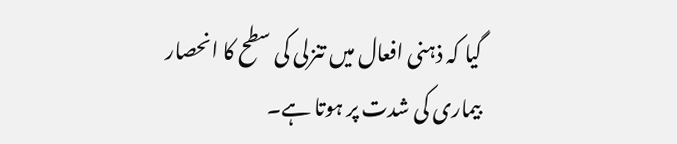گیا کہ ذہنی افعال میں تنزلی کی سطح کا انحصار بیماری کی شدت پر ہوتا ہے۔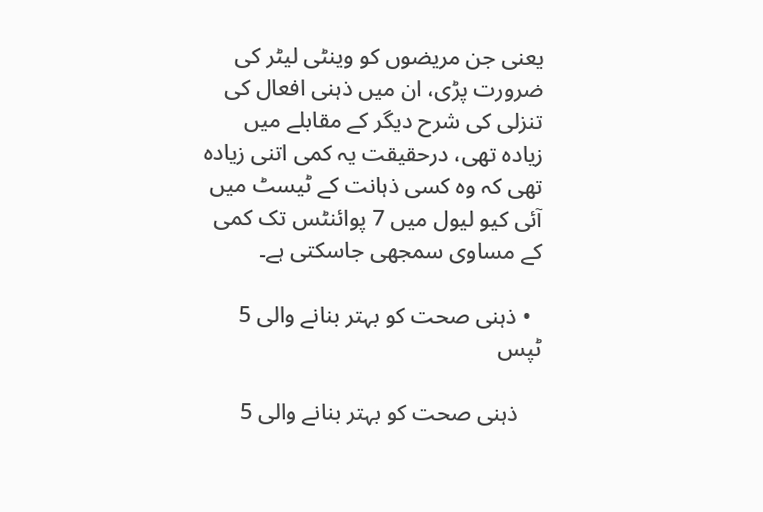یعنی جن مریضوں کو وینٹی لیٹر کی ضرورت پڑی، ان میں ذہنی افعال کی تنزلی کی شرح دیگر کے مقابلے میں زیادہ تھی، درحقیقت یہ کمی اتنی زیادہ تھی کہ وہ کسی ذہانت کے ٹیسٹ میں آئی کیو لیول میں 7 پوائنٹس تک کمی کے مساوی سمجھی جاسکتی ہے۔

  • ذہنی صحت کو بہتر بنانے والی 5 ٹپس

    ذہنی صحت کو بہتر بنانے والی 5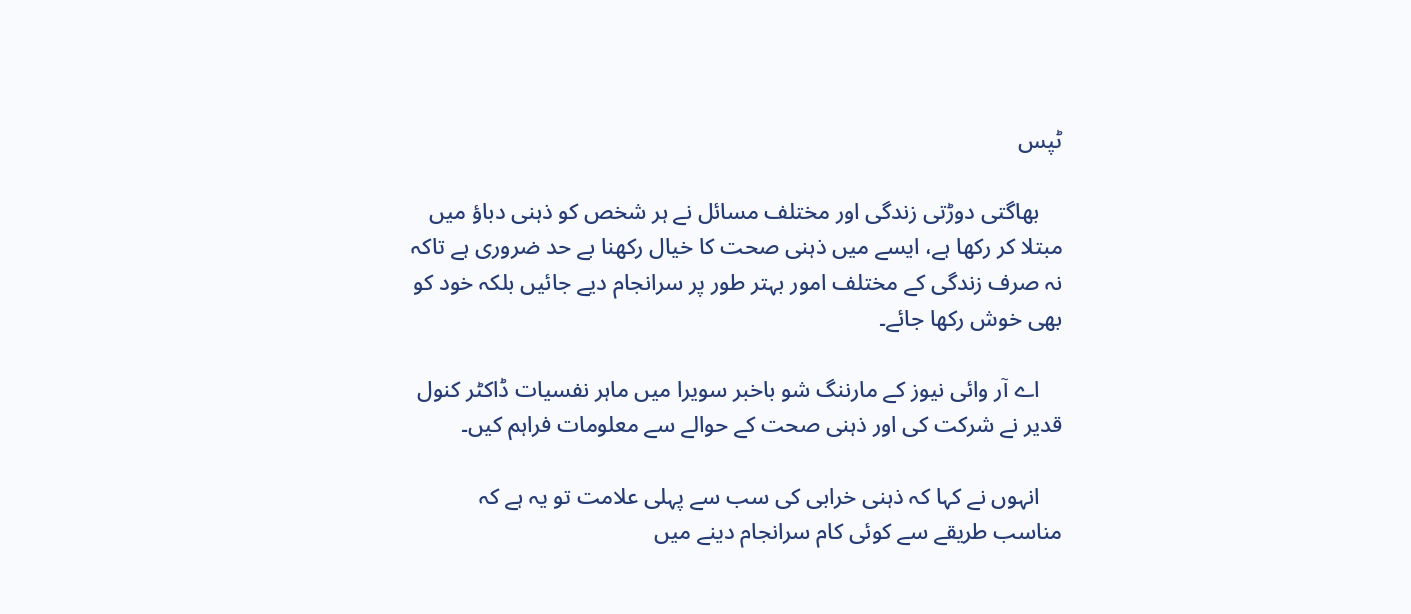ٹپس

    بھاگتی دوڑتی زندگی اور مختلف مسائل نے ہر شخص کو ذہنی دباؤ میں مبتلا کر رکھا ہے، ایسے میں ذہنی صحت کا خیال رکھنا بے حد ضروری ہے تاکہ نہ صرف زندگی کے مختلف امور بہتر طور پر سرانجام دیے جائیں بلکہ خود کو بھی خوش رکھا جائے۔

    اے آر وائی نیوز کے مارننگ شو باخبر سویرا میں ماہر نفسیات ڈاکٹر کنول قدیر نے شرکت کی اور ذہنی صحت کے حوالے سے معلومات فراہم کیں۔

    انہوں نے کہا کہ ذہنی خرابی کی سب سے پہلی علامت تو یہ ہے کہ مناسب طریقے سے کوئی کام سرانجام دینے میں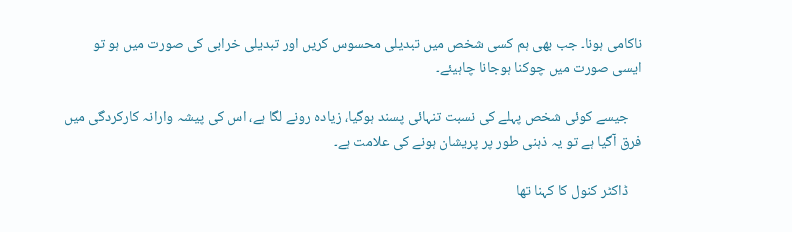ناکامی ہونا۔ جب بھی ہم کسی شخص میں تبدیلی محسوس کریں اور تبدیلی خرابی کی صورت میں ہو تو ایسی صورت میں چوکنا ہوجانا چاہیئے۔

    جیسے کوئی شخص پہلے کی نسبت تنہائی پسند ہوگیا، زیادہ رونے لگا ہے، اس کی پیشہ وارانہ کارکردگی میں فرق آگیا ہے تو یہ ذہنی طور پر پریشان ہونے کی علامت ہے۔

    ڈاکٹر کنول کا کہنا تھا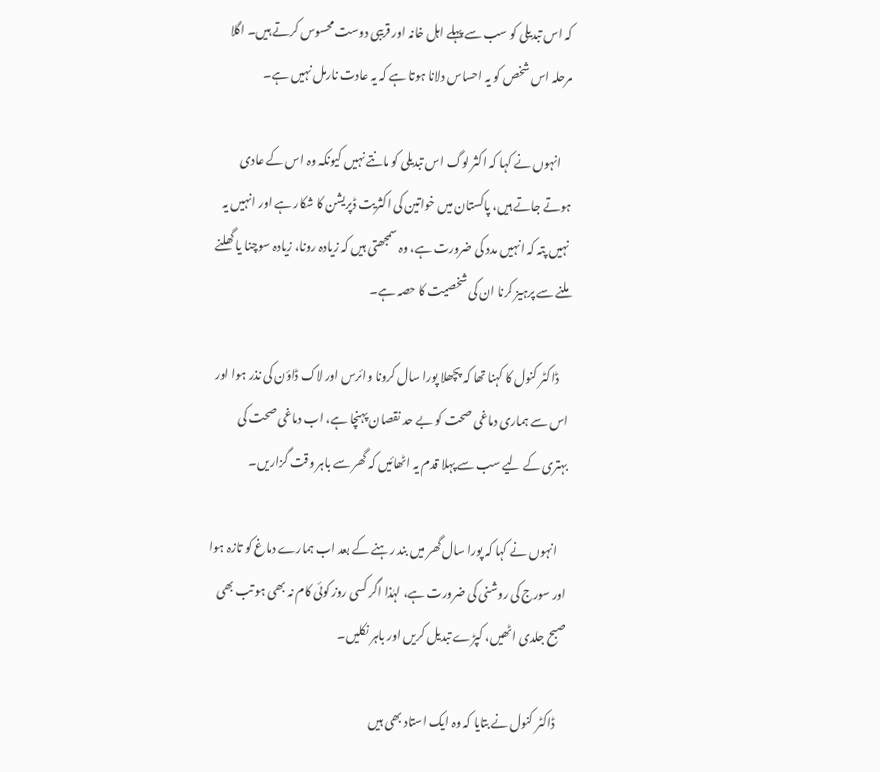کہ اس تبدیلی کو سب سے پہلے اہل خانہ اور قریبی دوست محسوس کرتے ہیں۔ اگلا مرحلہ اس شخص کو یہ احساس دلانا ہوتا ہے کہ یہ عادت نارمل نہیں ہے۔

    انہوں نے کہا کہ اکثر لوگ اس تبدیلی کو مانتے نہیں کیونکہ وہ اس کے عادی ہوتے جاتے ہیں، پاکستان میں خواتین کی اکثریت ڈپریشن کا شکار ہے اور انہیں یہ نہیں پتہ کہ انہیں مدد کی ضرورت ہے، وہ سمجھتی ہیں کہ زیادہ رونا، زیادہ سوچنا یا گھلنے ملنے سے پرہیز کرنا ان کی شخصیت کا حصہ ہے۔

    ڈاکٹر کنول کا کہنا تھا کہ پچھلا پورا سال کرونا وائرس اور لاک ڈاؤن کی نذر ہوا اور اس سے ہماری دماغی صحت کو بے حد نقصان پہنچا ہے، اب دماغی صحت کی بہتری کے لیے سب سے پہلا قدم یہ اٹھائیں کہ گھر سے باہر وقت گزاریں۔

    انہوں نے کہا کہ پورا سال گھر میں بند رہنے کے بعد اب ہمارے دماغ کو تازہ ہوا اور سورج کی روشنی کی ضرورت ہے، لہٰذا اگر کسی روز کوئی کام نہ بھی ہو تب بھی صبح جلدی اٹھیں، کپڑے تبدیل کریں اور باہر نکلیں۔

    ڈاکٹر کنول نے بتایا کہ وہ ایک استاد بھی ہیں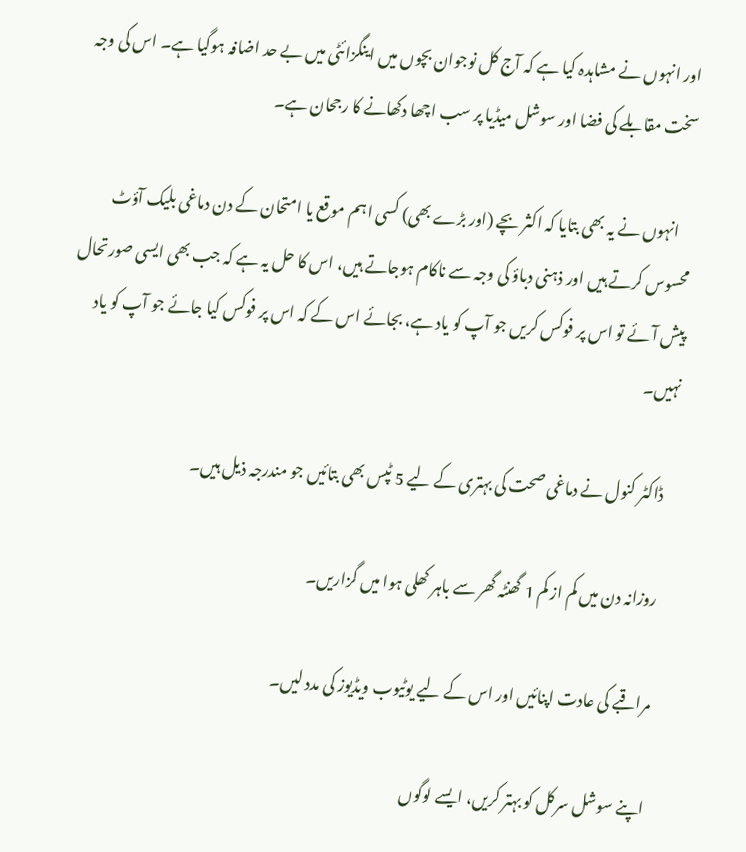اور انہوں نے مشاہدہ کیا ہے کہ آج کل نوجوان بچوں میں اینگزائٹی میں بے حد اضافہ ہوگیا ہے۔ اس کی وجہ سخت مقابلے کی فضا اور سوشل میڈیا پر سب اچھا دکھانے کا رجحان ہے۔

    انہوں نے یہ بھی بتایا کہ اکثر بچے (اور بڑے بھی) کسی اہم موقع یا امتحان کے دن دماغی بلیک آؤٹ محسوس کرتے ہیں اور ذہنی دباؤ کی وجہ سے ناکام ہوجاتے ہیں، اس کا حل یہ ہے کہ جب بھی ایسی صورتحال پیش آئے تو اس پر فوکس کریں جو آپ کو یاد ہے، بجائے اس کے کہ اس پر فوکس کیا جائے جو آپ کو یاد نہیں۔

    ڈاکٹر کنول نے دماغی صحت کی بہتری کے لیے 5 ٹپس بھی بتائیں جو مندرجہ ذیل ہیں۔

    روزانہ دن میں کم از کم 1 گھنٹہ گھر سے باہر کھلی ہوا میں گزاریں۔

    مراقبے کی عادت اپنائیں اور اس کے لیے یوٹیوب ویڈیوز کی مدد لیں۔

    اپنے سوشل سرکل کو بہتر کریں، ایسے لوگوں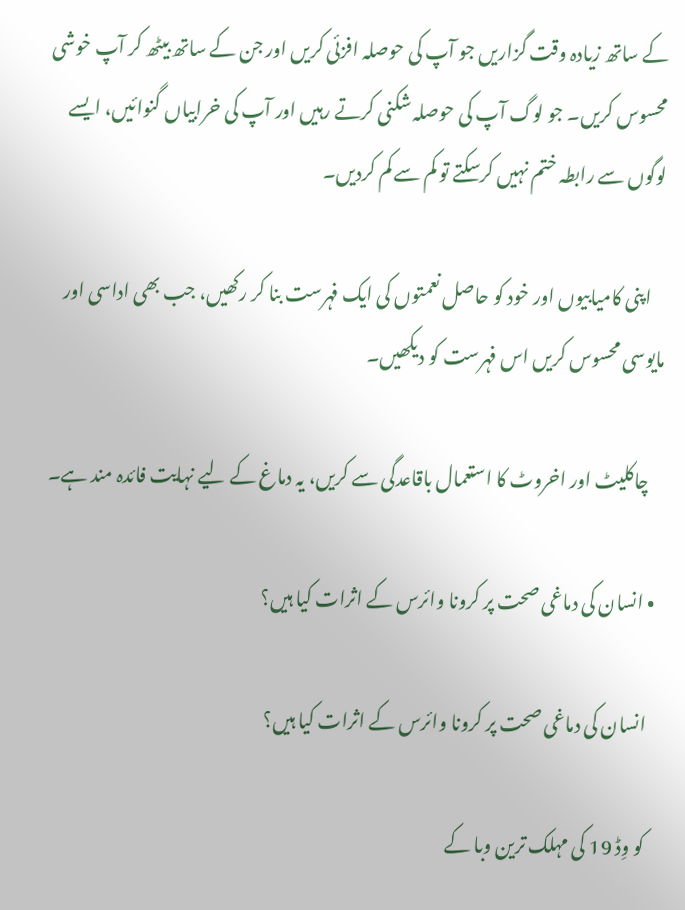کے ساتھ زیادہ وقت گزاریں جو آپ کی حوصلہ افزئی کریں اور جن کے ساتھ بیٹھ کر آپ خوشی محسوس کریں۔ جو لوگ آپ کی حوصلہ شکنی کرتے رہیں اور آپ کی خرابیاں گنوائیں، ایسے لوگوں سے رابطہ ختم نہیں کرسکتے تو کم سے کم کردیں۔

    اپنی کامیابیوں اور خود کو حاصل نعمتوں کی ایک فہرست بنا کر رکھیں، جب بھی اداسی اور مایوسی محسوس کریں اس فہرست کو دیکھیں۔

    چاکلیٹ اور اخروٹ کا استعمال باقاعدگی سے کریں، یہ دماغ کے لیے نہایت فائدہ مند ہے۔

  • انسان کی دماغی صحت پر کرونا وائرس کے اثرات کیا ہیں؟

    انسان کی دماغی صحت پر کرونا وائرس کے اثرات کیا ہیں؟

    کو وِڈ 19 کی مہلک ترین وبا کے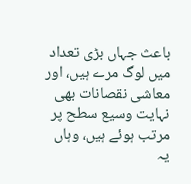باعث جہاں بڑی تعداد میں لوگ مرے ہیں، اور معاشی نقصانات بھی نہایت وسیع سطح پر مرتب ہوئے ہیں، وہاں یہ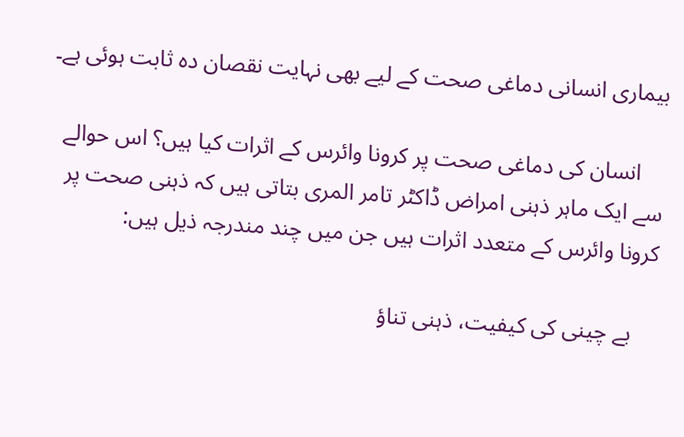بیماری انسانی دماغی صحت کے لیے بھی نہایت نقصان دہ ثابت ہوئی ہے۔

    انسان کی دماغی صحت پر کرونا وائرس کے اثرات کیا ہیں؟ اس حوالے سے ایک ماہر ذہنی امراض ڈاکٹر تامر المری بتاتی ہیں کہ ذہنی صحت پر کرونا وائرس کے متعدد اثرات ہیں جن میں چند مندرجہ ذیل ہیں:

    بے چینی کی کیفیت، ذہنی تناؤ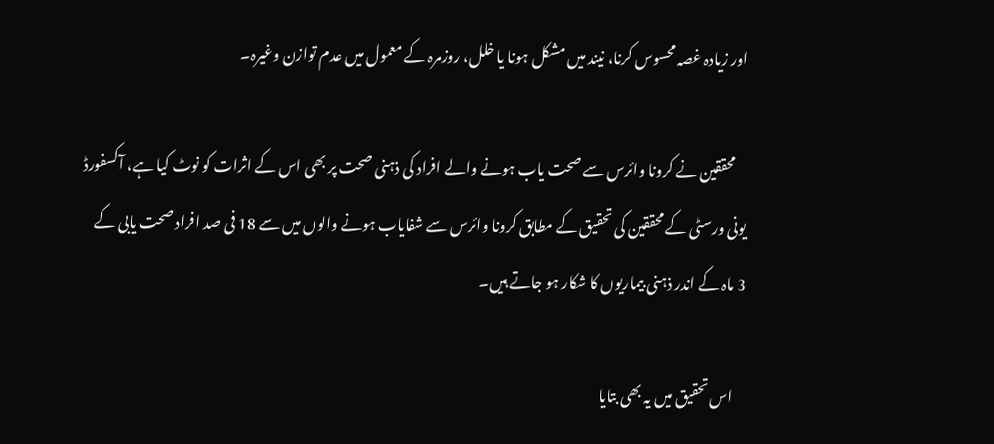اور زیادہ غصہ محسوس کرنا، نیند میں مشکل ہونا یا خلل، روزمرہ کے معمول میں عدم توازن وغیرہ۔

    محققین نے کرونا وائرس سے صحت یاب ہونے والے افراد کی ذہنی صحت پر بھی اس کے اثرات کو نوٹ کیا ہے، آکسفورڈ یونی ورسٹی کے محققین کی تحقیق کے مطابق کرونا وائرس سے شفایاب ہونے والوں میں سے 18 فی صد افراد صحت یابی کے 3 ماہ کے اندر ذہنی بیماریوں کا شکار ہو جاتے ہیں۔

    اس تحقیق میں یہ بھی بتایا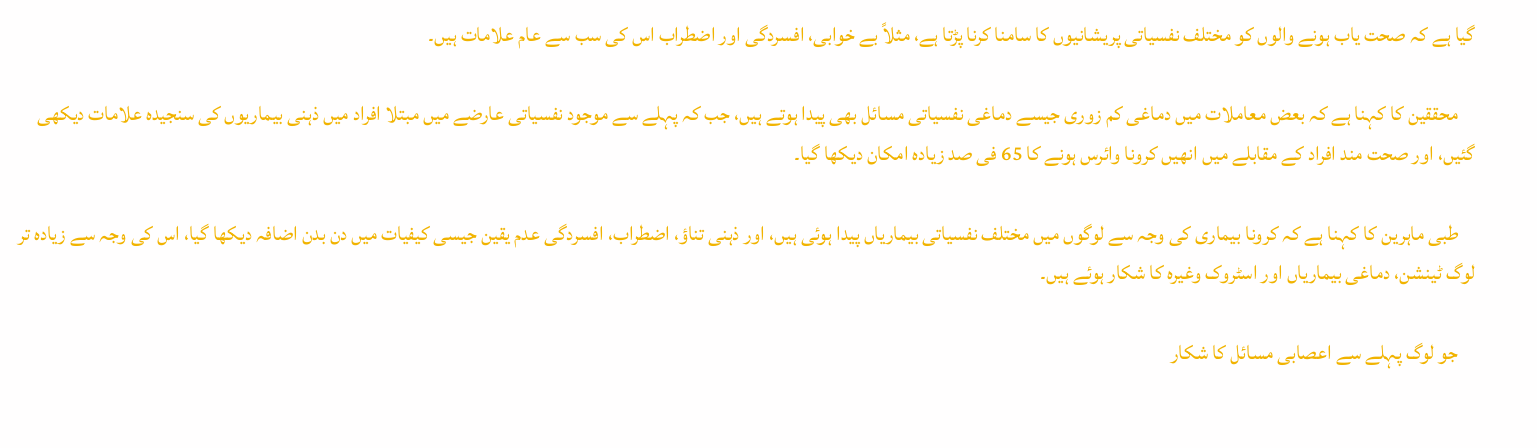گیا ہے کہ صحت یاب ہونے والوں کو مختلف نفسیاتی پریشانیوں کا سامنا کرنا پڑتا ہے، مثلاً بے خوابی، افسردگی اور اضطراب اس کی سب سے عام علامات ہیں۔

    محققین کا کہنا ہے کہ بعض معاملات میں دماغی کم زوری جیسے دماغی نفسیاتی مسائل بھی پیدا ہوتے ہیں، جب کہ پہلے سے موجود نفسیاتی عارضے میں مبتلا افراد میں ذہنی بیماریوں کی سنجیدہ علامات دیکھی گئیں، اور صحت مند افراد کے مقابلے میں انھیں کرونا وائرس ہونے کا 65 فی صد زیادہ امکان دیکھا گیا۔

    طبی ماہرین کا کہنا ہے کہ کرونا بیماری کی وجہ سے لوگوں میں مختلف نفسیاتی بیماریاں پیدا ہوئی ہیں، اور ذہنی تناؤ، اضطراب، افسردگی عدم یقین جیسی کیفیات میں دن بدن اضافہ دیکھا گیا، اس کی وجہ سے زیادہ تر لوگ ٹینشن، دماغی بیماریاں اور اسٹروک وغیرہ کا شکار ہوئے ہیں۔

    جو لوگ پہلے سے اعصابی مسائل کا شکار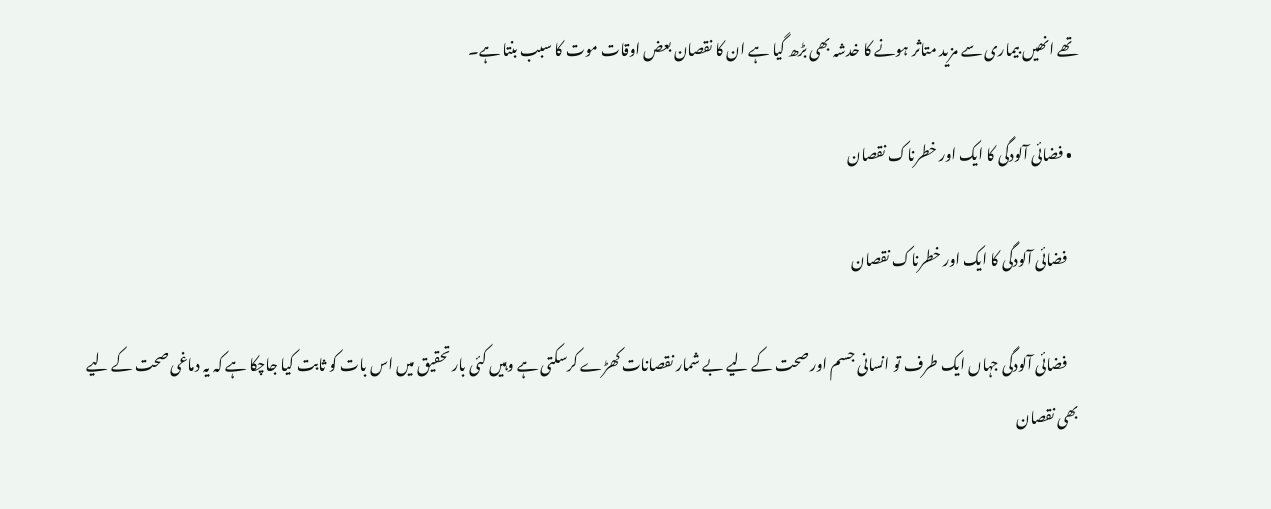تھے انھیں بیماری سے مزید متاثر ہونے کا خدشہ بھی بڑھ گیا ہے ان کا نقصان بعض اوقات موت کا سبب بنتا ہے۔

  • فضائی آلودگی کا ایک اور خطرناک نقصان

    فضائی آلودگی کا ایک اور خطرناک نقصان

    فضائی آلودگی جہاں ایک طرف تو انسانی جسم اور صحت کے لیے بے شمار نقصانات کھڑے کرسکتی ہے وہیں کئی بار تحقیق میں اس بات کو ثابت کیا جاچکا ہے کہ یہ دماغی صحت کے لیے بھی نقصان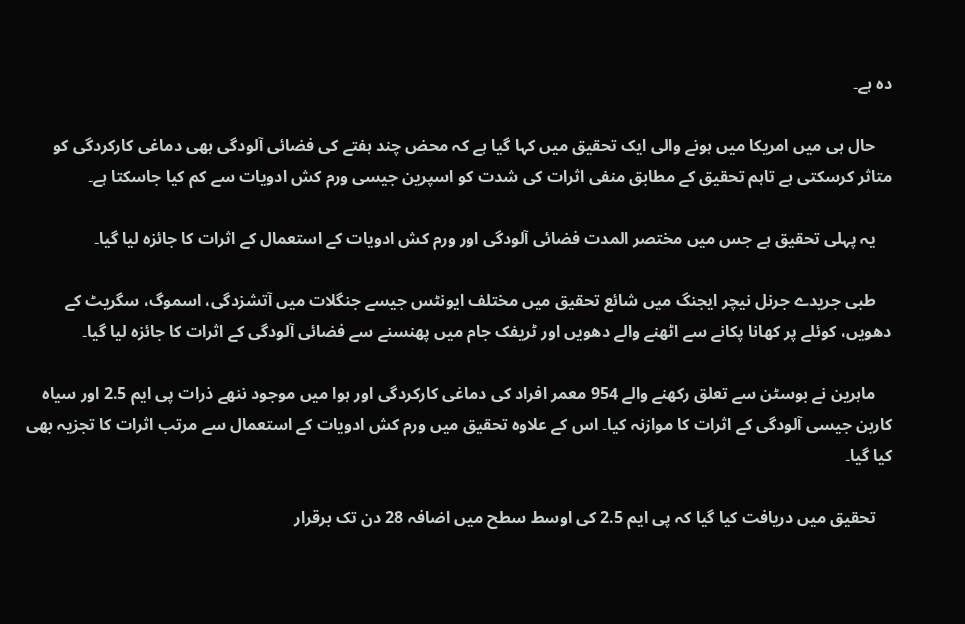دہ ہے۔

    حال ہی میں امریکا میں ہونے والی ایک تحقیق میں کہا گیا ہے کہ محض چند ہفتے کی فضائی آلودگی ہھی دماغی کارکردگی کو متاثر کرسکتی ہے تاہم تحقیق کے مطابق منفی اثرات کی شدت کو اسپرین جیسی ورم کش ادویات سے کم کیا جاسکتا ہے۔

    یہ پہلی تحقیق ہے جس میں مختصر المدت فضائی آلودگی اور ورم کش ادویات کے استعمال کے اثرات کا جائزہ لیا گیا۔

    طبی جریدے جرنل نیچر ایجنگ میں شائع تحقیق میں مختلف ایونٹس جیسے جنگلات میں آتشزدگی، اسموگ، سگریٹ کے دھویں، کوئلے پر کھانا پکانے سے اٹھنے والے دھویں اور ٹریفک جام میں پھنسنے سے فضائی آلودگی کے اثرات کا جائزہ لیا گیا۔

    ماہرین نے بوسٹن سے تعلق رکھنے والے 954 معمر افراد کی دماغی کارکردگی اور ہوا میں موجود ننھے ذرات پی ایم 2.5 اور سیاہ کاربن جیسی آلودگی کے اثرات کا موازنہ کیا۔ اس کے علاوہ تحقیق میں ورم کش ادویات کے استعمال سے مرتب اثرات کا تجزیہ بھی کیا گیا۔

    تحقیق میں دریافت کیا گیا کہ پی ایم 2.5 کی اوسط سطح میں اضافہ 28 دن تک برقرار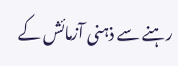رہنے سے ذہنی آزمائش کے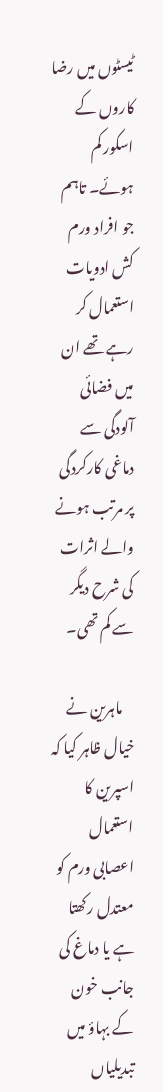ٹیسٹوں میں رضا کاروں کے اسکور کم ہوئے۔ تاہم جو افراد ورم کش ادویات استعمال کر رہے تھے ان میں فضائی آلودگی سے دماغی کارکردگی پر مرتب ہونے والے اثرات کی شرح دیگر سے کم تھی۔

    ماہرین نے خیال ظاہر کیا کہ اسپرین کا استعمال اعصابی ورم کو معتدل رکھتا ہے یا دماغ کی جانب خون کے بہاؤ میں تبدیلیاں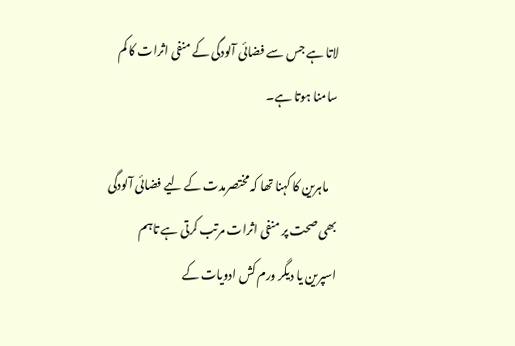لاتا ہے جس سے فضائی آلودگی کے منفی اثرات کا کم سامنا ہوتا ہے۔

    ماہرین کا کہنا تھا کہ مختصرمدت کے لیے فضائی آلودگی بھی صحت پر منفی اثرات مرتب کرتی ہے تاہم اسپرین یا دیگر ورم کش ادویات کے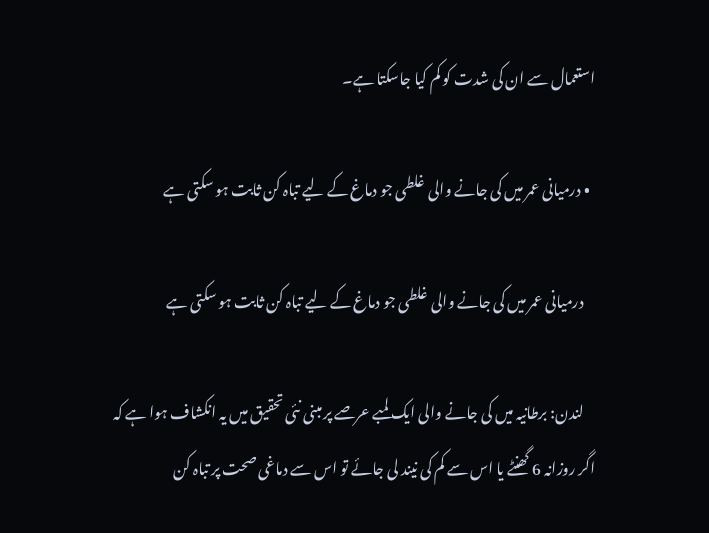استعمال سے ان کی شدت کو کم کیا جاسکتا ہے۔

  • درمیانی عمر میں کی جانے والی غلطی جو دماغ کے لیے تباہ کن ثابت ہو سکتی ہے

    درمیانی عمر میں کی جانے والی غلطی جو دماغ کے لیے تباہ کن ثابت ہو سکتی ہے

    لندن: برطانیہ میں کی جانے والی ایک لمبے عرصے پر مبنی نئی تحقیق میں یہ انکشاف ہوا ہے کہ اگر روزانہ 6 گھنٹے یا اس سے کم کی نیند لی جائے تو اس سے دماغی صحت پر تباہ کن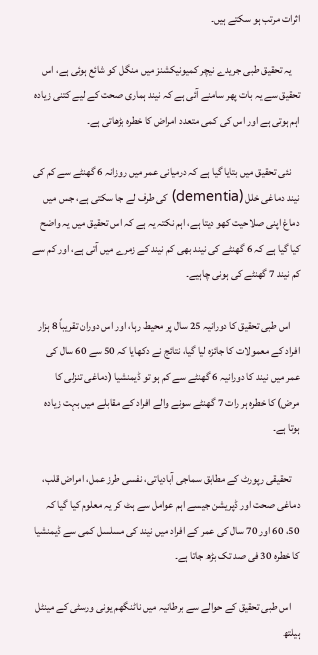اثرات مرتب ہو سکتے ہیں۔

    یہ تحقیق طبی جریدے نیچر کمیونیکشنز میں منگل کو شائع ہوئی ہے، اس تحقیق سے یہ بات پھر سامنے آئی ہے کہ نیند ہماری صحت کے لیے کتنی زیادہ اہم ہوتی ہے اور اس کی کمی متعدد امراض کا خطرہ بڑھاتی ہے۔

    نئی تحقیق میں بتایا گیا ہے کہ درمیانی عمر میں روزانہ 6 گھنٹے سے کم کی نیند دماغی خلل (dementia) کی طرف لے جا سکتی ہے، جس میں دماغ اپنی صلاحیت کھو دیتا ہے، اہم نکتہ یہ ہے کہ اس تحقیق میں یہ واضح کیا گیا ہے کہ 6 گھنٹے کی نیند بھی کم نیند کے زمرے میں آتی ہے، اور کم سے کم نیند 7 گھنٹے کی ہونی چاہیے۔

    اس طبی تحقیق کا دورانیہ 25 سال پر محیط رہا، اور اس دوران تقریباً 8 ہزار افراد کے معمولات کا جائزہ لیا گیا، نتائج نے دکھایا کہ 50 سے 60 سال کی عمر میں نیند کا دورانیہ 6 گھنٹے سے کم ہو تو ڈیمنشیا (دماغی تنزلی کا مرض) کا خطرہ ہر رات 7 گھنٹے سونے والے افراد کے مقابلے میں بہت زیادہ ہوتا ہے۔

    تحقیقی رپورٹ کے مطابق سماجی آبادیاتی، نفسی طرز عمل، امراض قلب، دماغی صحت اور ڈپریشن جیسے اہم عوامل سے ہٹ کر یہ معلوم کیا گیا کہ 50، 60 اور 70 سال کی عمر کے افراد میں نیند کی مسلسل کمی سے ڈیمنشیا کا خطرہ 30 فی صد تک بڑھ جاتا ہے۔

    اس طبی تحقیق کے حوالے سے برطانیہ میں ناٹنگھم یونی ورسٹی کے مینٹل ہیلتھ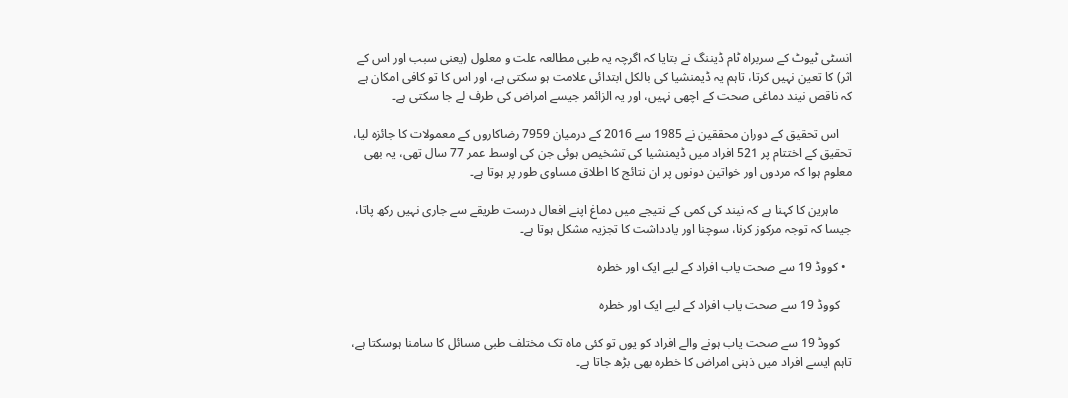انسٹی ٹیوٹ کے سربراہ ٹام ڈیننگ نے بتایا کہ اگرچہ یہ طبی مطالعہ علت و معلول (یعنی سبب اور اس کے اثر) کا تعین نہیں کرتا، تاہم یہ ڈیمنشیا کی بالکل ابتدائی علامت ہو سکتی ہے، اور اس کا تو کافی امکان ہے کہ ناقص نیند دماغی صحت کے اچھی نہیں، اور یہ الزائمر جیسے امراض کی طرف لے جا سکتی ہے۔

    اس تحقیق کے دوران محققین نے 1985 سے 2016 کے درمیان 7959 رضاکاروں کے معمولات کا جائزہ لیا، تحقیق کے اختتام پر 521 افراد میں ڈیمنشیا کی تشخیص ہوئی جن کی اوسط عمر 77 سال تھی، یہ بھی معلوم ہوا کہ مردوں اور خواتین دونوں پر ان نتائج کا اطلاق مساوی طور پر ہوتا ہے۔

    ماہرین کا کہنا ہے کہ نیند کی کمی کے نتیجے میں دماغ اپنے افعال درست طریقے سے جاری نہیں رکھ پاتا، جیسا کہ توجہ مرکوز کرنا، سوچنا اور یادداشت کا تجزیہ مشکل ہوتا ہے۔

  • کووڈ 19 سے صحت یاب افراد کے لیے ایک اور خطرہ

    کووڈ 19 سے صحت یاب افراد کے لیے ایک اور خطرہ

    کووڈ 19 سے صحت یاب ہونے والے افراد کو یوں تو کئی ماہ تک مختلف طبی مسائل کا سامنا ہوسکتا ہے، تاہم ایسے افراد میں ذہنی امراض کا خطرہ بھی بڑھ جاتا ہے۔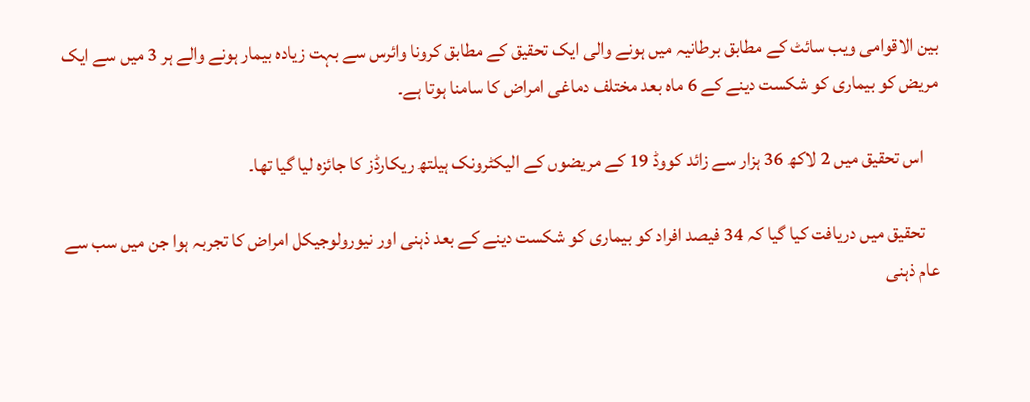بین الاقوامی ویب سائٹ کے مطابق برطانیہ میں ہونے والی ایک تحقیق کے مطابق کرونا وائرس سے بہت زیادہ بیمار ہونے والے ہر 3 میں سے ایک مریض کو بیماری کو شکست دینے کے 6 ماہ بعد مختلف دماغی امراض کا سامنا ہوتا ہے۔

    اس تحقیق میں 2 لاکھ 36 ہزار سے زائد کووڈ 19 کے مریضوں کے الیکٹرونک ہیلتھ ریکارڈز کا جائزہ لیا گیا تھا۔

    تحقیق میں دریافت کیا گیا کہ 34 فیصد افراد کو بیماری کو شکست دینے کے بعد ذہنی اور نیورولوجیکل امراض کا تجربہ ہوا جن میں سب سے عام ذہنی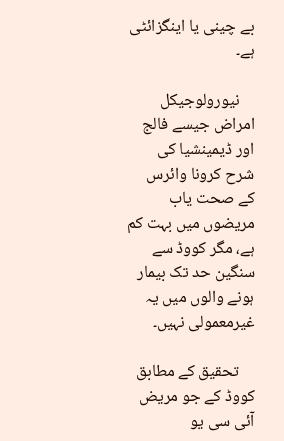بے چینی یا اینگزائٹی ہے۔

    نیورولوجیکل امراض جیسے فالج اور ڈیمینشیا کی شرح کرونا وائرس کے صحت یاب مریضوں میں بہت کم ہے، مگر کووڈ سے سنگین حد تک بیمار ہونے والوں میں یہ غیرمعمولی نہیں۔

    تحقیق کے مطابق کووڈ کے جو مریض آئی سی یو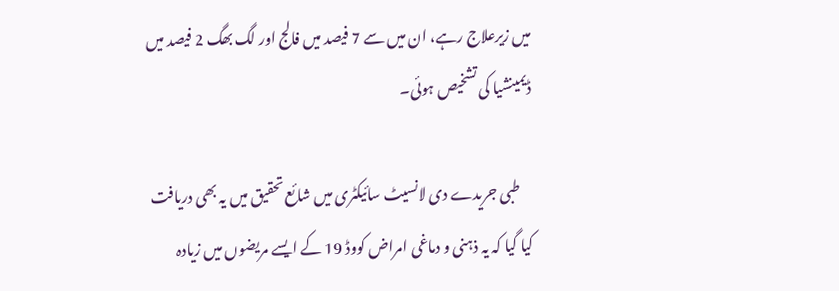میں زیرعلاج رہے، ان میں سے 7 فیصد میں فالج اور لگ بھگ 2 فیصد میں ڈیمینشیا کی تشخیص ہوئی۔

    طبی جریدے دی لانسیٹ سائیکٹری میں شائع تحقیق میں یہ بھی دریافت کیا گیا کہ یہ ذہنی و دماغی امراض کووڈ 19 کے ایسے مریضوں میں زیادہ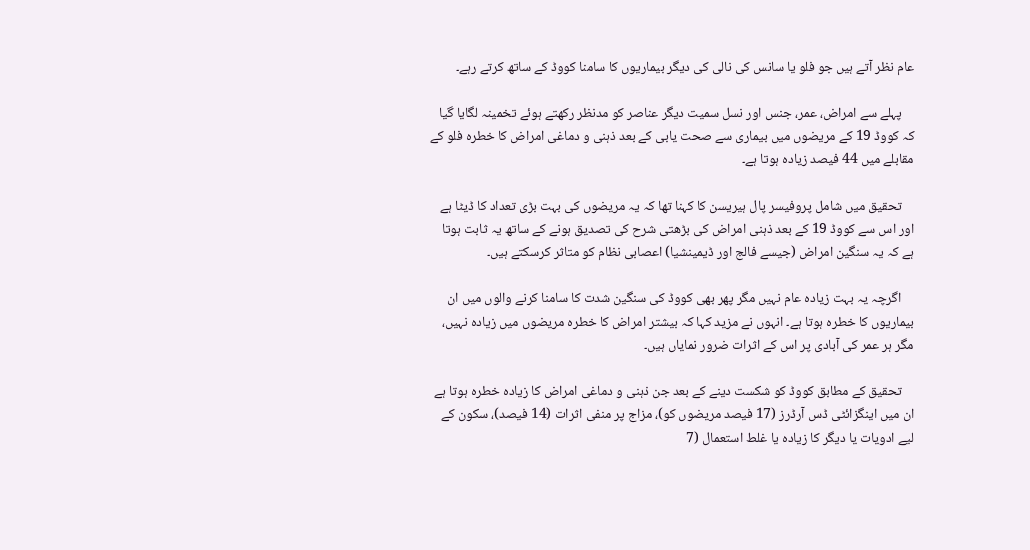عام نظر آتے ہیں جو فلو یا سانس کی نالی کی دیگر بیماریوں کا سامنا کووڈ کے ساتھ کرتے رہے۔

    پہلے سے امراض، عمر، جنس اور نسل سمیت دیگر عناصر کو مدنظر رکھتے ہوئے تخمینہ لگایا گیا کہ کووڈ 19 کے مریضوں میں بیماری سے صحت یابی کے بعد ذہنی و دماغی امراض کا خطرہ فلو کے مقابلے میں 44 فیصد زیادہ ہوتا ہے۔

    تحقیق میں شامل پروفیسر پال ہیریسن کا کہنا تھا کہ یہ مریضوں کی بہت بڑی تعداد کا ڈیٹا ہے اور اس سے کووڈ 19 کے بعد ذہنی امراض کی بڑھتی شرح کی تصدیق ہونے کے ساتھ یہ ثابت ہوتا ہے کہ یہ سنگین امراض (جیسے فالج اور ڈیمینشیا) اعصابی نظام کو متاثر کرسکتے ہیں۔

    اگرچہ یہ بہت زیادہ عام نہیں مگر پھر بھی کووڈ کی سنگین شدت کا سامنا کرنے والوں میں ان بیماریوں کا خطرہ ہوتا ہے۔ انہوں نے مزید کہا کہ بیشتر امراض کا خطرہ مریضوں میں زیادہ نہیں، مگر ہر عمر کی آبادی پر اس کے اثرات ضرور نمایاں ہیں۔

    تحقیق کے مطابق کووڈ کو شکست دینے کے بعد جن ذہنی و دماغی امراض کا زیادہ خطرہ ہوتا ہے ان میں اینگزائٹی ڈس آرڈرز (17 فیصد مریضوں کو)، مزاج پر منفی اثرات (14 فیصد)، سکون کے لیے ادویات یا دیگر کا زیادہ یا غلط استعمال (7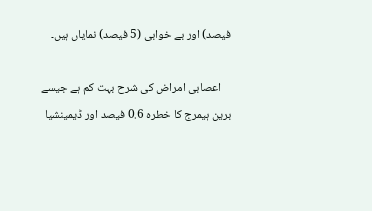فیصد) اور بے خوابی (5 فیصد) نمایاں ہیں۔

    اعصابی امراض کی شرح بہت کم ہے جیسے برین ہیمرج کا خطرہ 0.6 فیصد اور ڈیمینشیا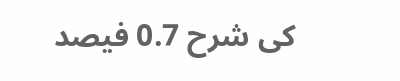کی شرح 0.7 فیصد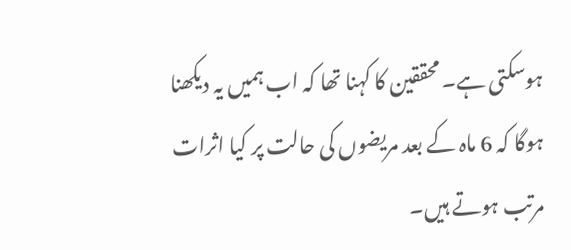ہوسکتی ہے۔ محققین کا کہنا تھا کہ اب ہمیں یہ دیکھنا ہوگا کہ 6 ماہ کے بعد مریضوں کی حالت پر کیا اثرات مرتب ہوتے ہیں۔